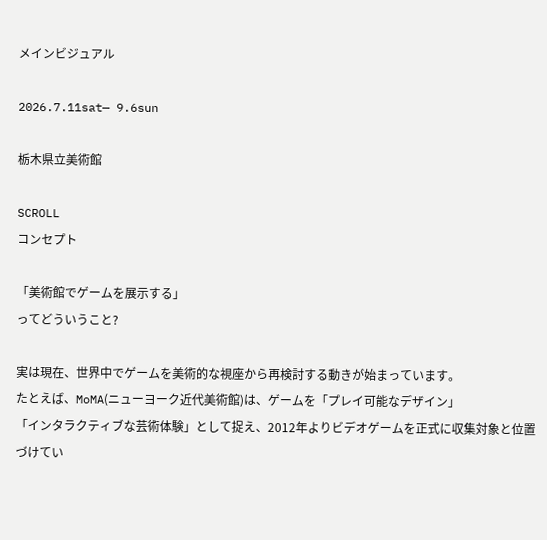メインビジュアル

2026.7.11sat— 9.6sun

栃木県立美術館

SCROLL
コンセプト

「美術館でゲームを展示する」
ってどういうこと?

実は現在、世界中でゲームを美術的な視座から再検討する動きが始まっています。
たとえば、MoMA(ニューヨーク近代美術館)は、ゲームを「プレイ可能なデザイン」
「インタラクティブな芸術体験」として捉え、2012年よりビデオゲームを正式に収集対象と位置づけてい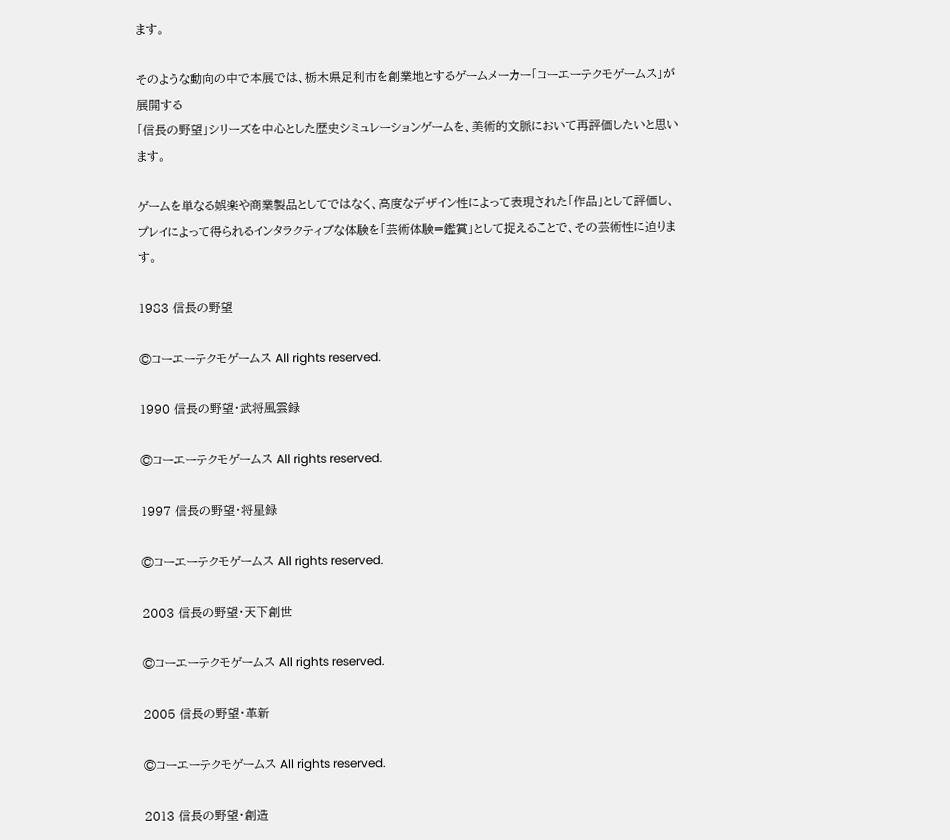ます。

そのような動向の中で本展では、栃木県足利市を創業地とするゲームメーカー「コーエーテクモゲームス」が展開する
「信長の野望」シリーズを中心とした歴史シミュレーションゲームを、美術的文脈において再評価したいと思います。

ゲームを単なる娯楽や商業製品としてではなく、高度なデザイン性によって表現された「作品」として評価し、
プレイによって得られるインタラクティブな体験を「芸術体験=鑑賞」として捉えることで、その芸術性に迫ります。

1983 信長の野望

©コーエーテクモゲームス All rights reserved.

1990 信長の野望・武将風雲録

©コーエーテクモゲームス All rights reserved.

1997 信長の野望・将星録

©コーエーテクモゲームス All rights reserved.

2003 信長の野望・天下創世

©コーエーテクモゲームス All rights reserved.

2005 信長の野望・革新

©コーエーテクモゲームス All rights reserved.

2013 信長の野望・創造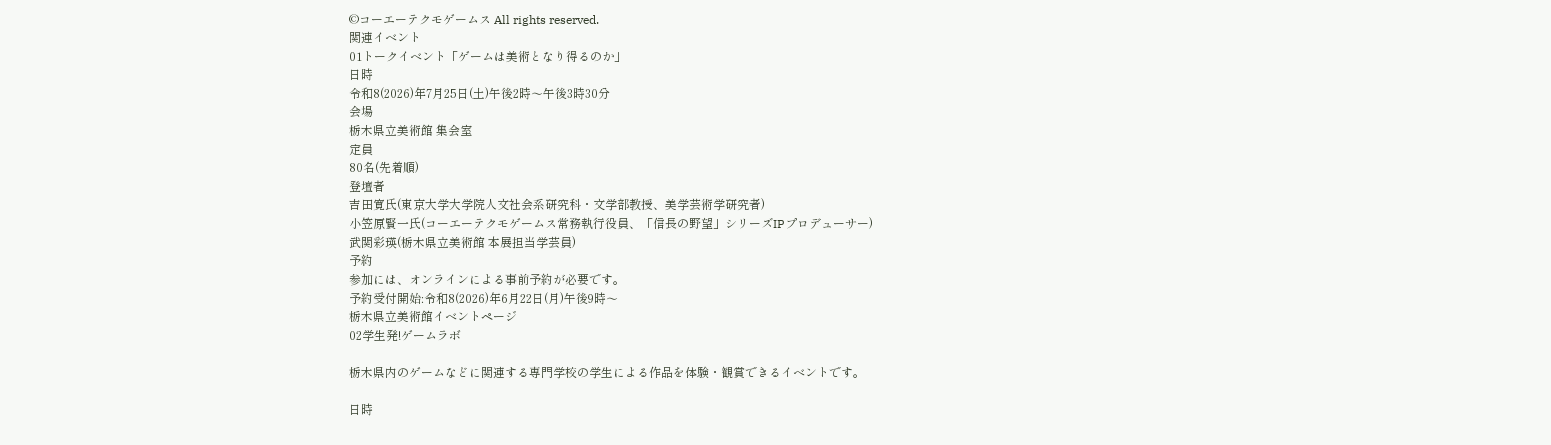©コーエーテクモゲームス All rights reserved.
関連イベント
01トークイベント「ゲームは美術となり得るのか」
日時
令和8(2026)年7月25日(土)午後2時〜午後3時30分
会場
栃木県立美術館 集会室
定員
80名(先着順)
登壇者
吉田寛氏(東京大学大学院人文社会系研究科・文学部教授、美学芸術学研究者)
小笠原賢一氏(コーエーテクモゲームス常務執行役員、「信長の野望」シリーズIPプロデューサー)
武関彩瑛(栃木県立美術館 本展担当学芸員)
予約
参加には、オンラインによる事前予約が必要です。
予約受付開始:令和8(2026)年6月22日(月)午後9時〜
栃木県立美術館イベントページ
02学生発!ゲームラボ

栃木県内のゲームなどに関連する専門学校の学生による作品を体験・観賞できるイベントです。

日時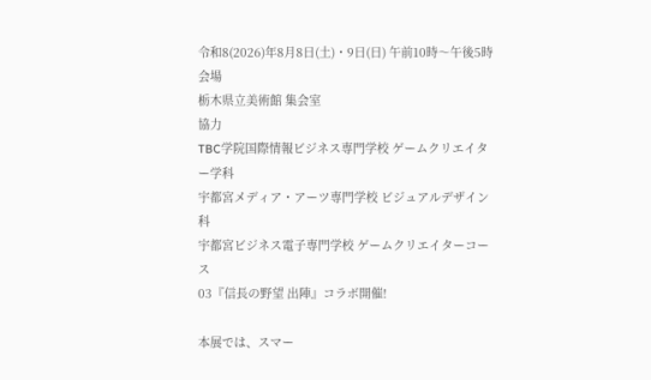令和8(2026)年8月8日(土)・9日(日) 午前10時〜午後5時
会場
栃木県立美術館 集会室
協力
TBC学院国際情報ビジネス専門学校 ゲームクリエイター学科
宇都宮メディア・アーツ専門学校 ビジュアルデザイン科
宇都宮ビジネス電子専門学校 ゲームクリエイターコース
03『信長の野望 出陣』コラボ開催!

本展では、スマー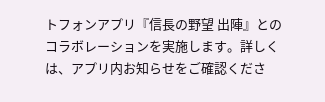トフォンアプリ『信長の野望 出陣』とのコラボレーションを実施します。詳しくは、アプリ内お知らせをご確認くださ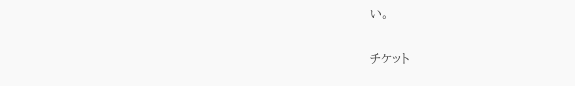い。

チケット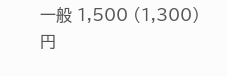一般 1,500 (1,300)円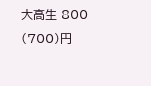大高生 800 (700)円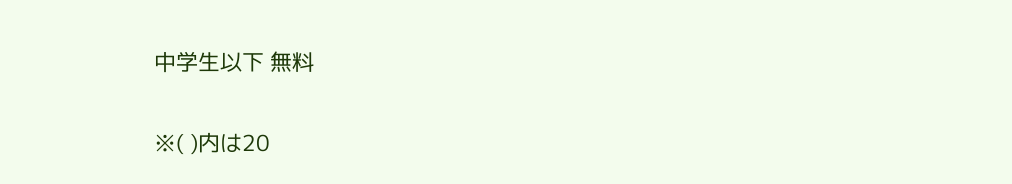中学生以下 無料

※( )内は20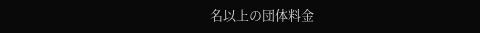名以上の団体料金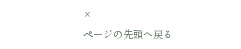×
ページの先頭へ戻る